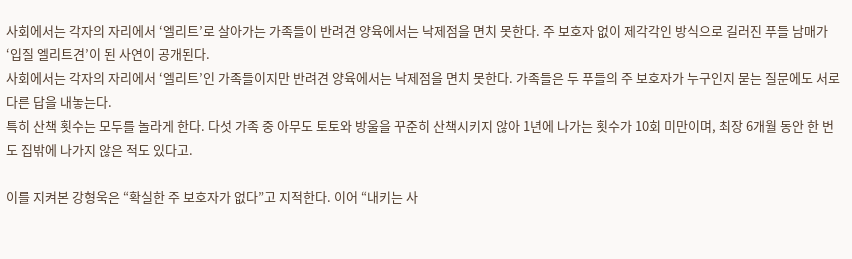사회에서는 각자의 자리에서 ‘엘리트’로 살아가는 가족들이 반려견 양육에서는 낙제점을 면치 못한다. 주 보호자 없이 제각각인 방식으로 길러진 푸들 남매가 ‘입질 엘리트견’이 된 사연이 공개된다.
사회에서는 각자의 자리에서 ‘엘리트’인 가족들이지만 반려견 양육에서는 낙제점을 면치 못한다. 가족들은 두 푸들의 주 보호자가 누구인지 묻는 질문에도 서로 다른 답을 내놓는다.
특히 산책 횟수는 모두를 놀라게 한다. 다섯 가족 중 아무도 토토와 방울을 꾸준히 산책시키지 않아 1년에 나가는 횟수가 10회 미만이며, 최장 6개월 동안 한 번도 집밖에 나가지 않은 적도 있다고.

이를 지켜본 강형욱은 “확실한 주 보호자가 없다”고 지적한다. 이어 “내키는 사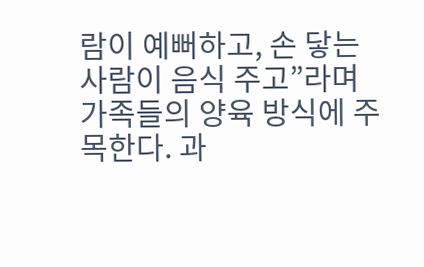람이 예뻐하고, 손 닿는 사람이 음식 주고”라며 가족들의 양육 방식에 주목한다. 과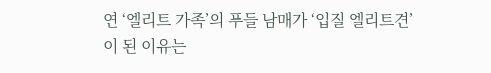연 ‘엘리트 가족’의 푸들 남매가 ‘입질 엘리트견’이 된 이유는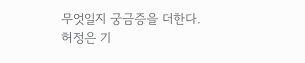무엇일지 궁금증을 더한다.
허정은 기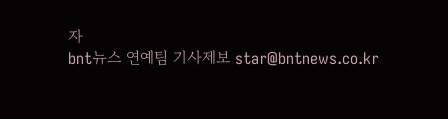자
bnt뉴스 연예팀 기사제보 star@bntnews.co.kr